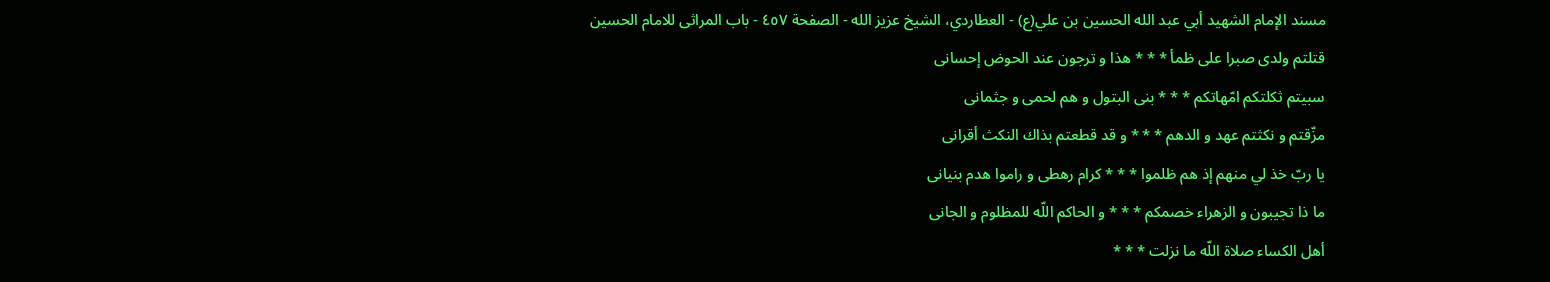مسند الإمام الشهيد أبي عبد الله الحسين بن علي(ع) - العطاردي، الشيخ عزيز الله - الصفحة ٤٥٧ - باب المراثى للامام الحسين
قتلتم ولدى صبرا على ظمأ * * * هذا و ترجون عند الحوض إحسانى
سبيتم ثكلتكم امّهاتكم * * * بنى البتول و هم لحمى و جثمانى
مزّقتم و نكثتم عهد و الدهم * * * و قد قطعتم بذاك النكث أقرانى
يا ربّ خذ لي منهم إذ هم ظلموا * * * كرام رهطى و راموا هدم بنيانى
ما ذا تجيبون و الزهراء خصمكم * * * و الحاكم اللّه للمظلوم و الجانى
أهل الكساء صلاة اللّه ما نزلت * * *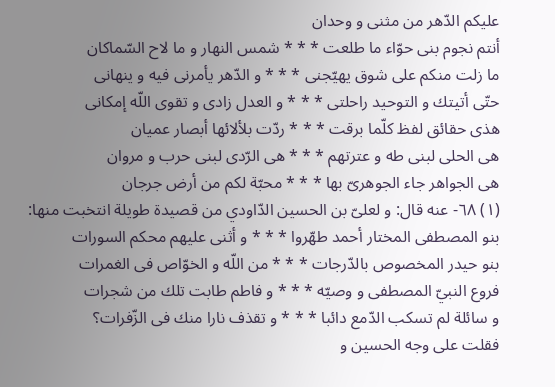عليكم الدّهر من مثنى و وحدان
أنتم نجوم بنى حوّاء ما طلعت * * * شمس النهار و ما لاح السّماكان
ما زلت منكم على شوق يهيّجنى * * * و الدّهر يأمرنى فيه و ينهانى
حتّى أتيتك و التوحيد راحلتى * * * و العدل زادى و تقوى اللّه إمكانى
هذى حقائق لفظ كلّما برقت * * * ردّت بلألائها أبصار عميان
هى الحلى لبنى طه و عترتهم * * * هى الرّدى لبنى حرب و مروان
هى الجواهر جاء الجوهرىّ بها * * * محبّة لكم من أرض جرجان
(١) ٦٨- عنه قال: و لعلىّ بن الحسين الدّاودي من قصيدة طويلة انتخبت منها:
بنو المصطفى المختار أحمد طهّروا * * * و أثنى عليهم محكم السورات
بنو حيدر المخصوص بالدّرجات * * * من اللّه و الخوّاص فى الغمرات
فروع النبيّ المصطفى و وصيّه * * * و فاطم طابت تلك من شجرات
و سائلة لم تسكب الدّمع دائبا * * * و تقذف نارا منك فى الزّفرات؟
فقلت على وجه الحسين و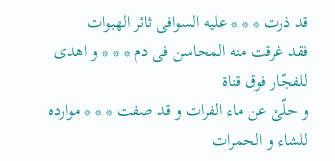قد ذرت * * * عليه السوافى ثائر الهبوات
فقد غرقت منه المحاسن فى دم * * * و اهدى للفجّار فوق قناة
و حلّئ عن ماء الفرات و قد صفت * * * موارده للشاء و الحمرات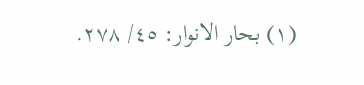(١) بحار الانوار: ٤٥/ ٢٧٨.